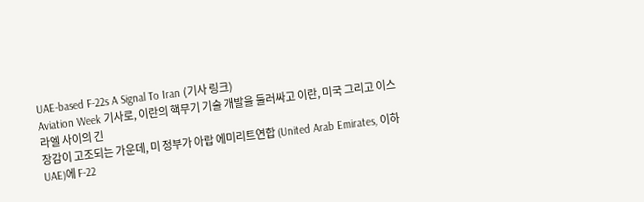UAE-based F-22s A Signal To Iran (기사 링크)
Aviation Week 기사로, 이란의 핵무기 기술 개발을 둘러싸고 이란, 미국 그리고 이스라엘 사이의 긴
장감이 고조되는 가운데, 미 정부가 아랍 에미리트연합 (United Arab Emirates, 이하 UAE)에 F-22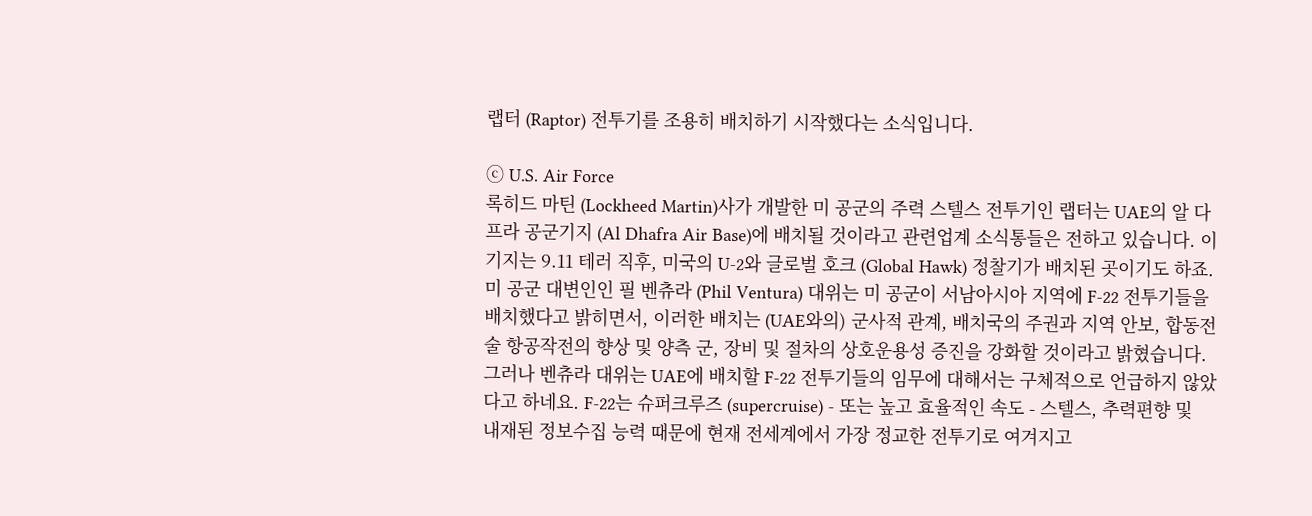랩터 (Raptor) 전투기를 조용히 배치하기 시작했다는 소식입니다.

ⓒ U.S. Air Force
록히드 마틴 (Lockheed Martin)사가 개발한 미 공군의 주력 스텔스 전투기인 랩터는 UAE의 알 다
프라 공군기지 (Al Dhafra Air Base)에 배치될 것이라고 관련업계 소식통들은 전하고 있습니다. 이
기지는 9.11 테러 직후, 미국의 U-2와 글로벌 호크 (Global Hawk) 정찰기가 배치된 곳이기도 하죠.
미 공군 대변인인 필 벤츄라 (Phil Ventura) 대위는 미 공군이 서남아시아 지역에 F-22 전투기들을
배치했다고 밝히면서, 이러한 배치는 (UAE와의) 군사적 관계, 배치국의 주권과 지역 안보, 합동전
술 항공작전의 향상 및 양측 군, 장비 및 절차의 상호운용성 증진을 강화할 것이라고 밝혔습니다.
그러나 벤츄라 대위는 UAE에 배치할 F-22 전투기들의 임무에 대해서는 구체적으로 언급하지 않았
다고 하네요. F-22는 슈퍼크루즈 (supercruise) - 또는 높고 효율적인 속도 - 스텔스, 추력편향 및
내재된 정보수집 능력 때문에 현재 전세계에서 가장 정교한 전투기로 여겨지고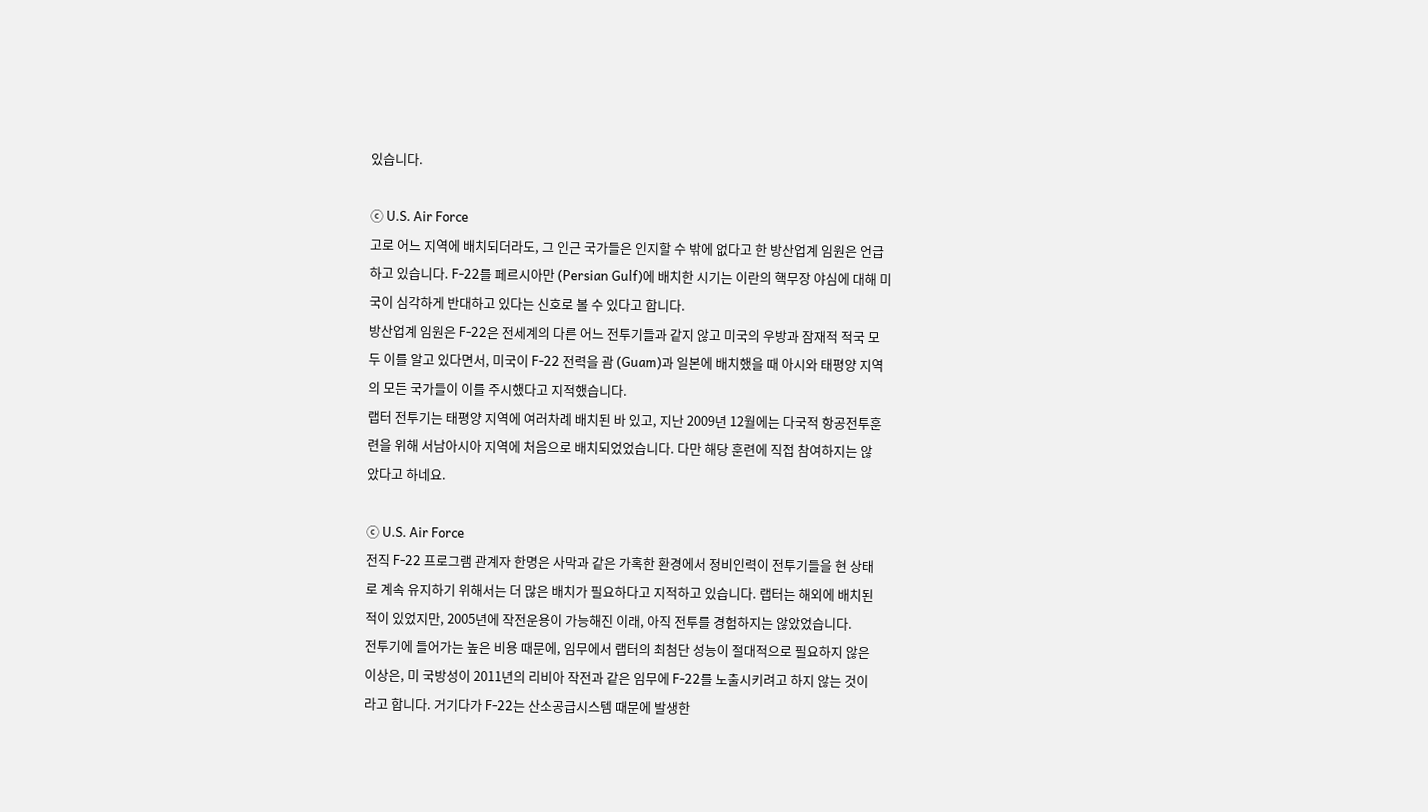있습니다.

ⓒ U.S. Air Force
고로 어느 지역에 배치되더라도, 그 인근 국가들은 인지할 수 밖에 없다고 한 방산업계 임원은 언급
하고 있습니다. F-22를 페르시아만 (Persian Gulf)에 배치한 시기는 이란의 핵무장 야심에 대해 미
국이 심각하게 반대하고 있다는 신호로 볼 수 있다고 합니다.
방산업계 임원은 F-22은 전세계의 다른 어느 전투기들과 같지 않고 미국의 우방과 잠재적 적국 모
두 이를 알고 있다면서, 미국이 F-22 전력을 괌 (Guam)과 일본에 배치했을 때 아시와 태평양 지역
의 모든 국가들이 이를 주시했다고 지적했습니다.
랩터 전투기는 태평양 지역에 여러차례 배치된 바 있고, 지난 2009년 12월에는 다국적 항공전투훈
련을 위해 서남아시아 지역에 처음으로 배치되었었습니다. 다만 해당 훈련에 직접 참여하지는 않
았다고 하네요.

ⓒ U.S. Air Force
전직 F-22 프로그램 관계자 한명은 사막과 같은 가혹한 환경에서 정비인력이 전투기들을 현 상태
로 계속 유지하기 위해서는 더 많은 배치가 필요하다고 지적하고 있습니다. 랩터는 해외에 배치된
적이 있었지만, 2005년에 작전운용이 가능해진 이래, 아직 전투를 경험하지는 않았었습니다.
전투기에 들어가는 높은 비용 때문에, 임무에서 랩터의 최첨단 성능이 절대적으로 필요하지 않은
이상은, 미 국방성이 2011년의 리비아 작전과 같은 임무에 F-22를 노출시키려고 하지 않는 것이
라고 합니다. 거기다가 F-22는 산소공급시스템 때문에 발생한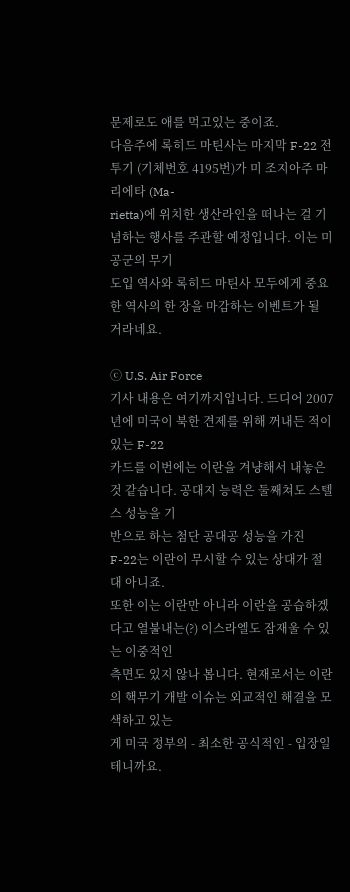문제로도 애를 먹고있는 중이죠.
다음주에 록히드 마틴사는 마지막 F-22 전투기 (기체번호 4195번)가 미 조지아주 마리에타 (Ma-
rietta)에 위치한 생산라인을 떠나는 걸 기념하는 행사를 주관할 예정입니다. 이는 미 공군의 무기
도입 역사와 록히드 마틴사 모두에게 중요한 역사의 한 장을 마감하는 이벤트가 될 거라네요.

ⓒ U.S. Air Force
기사 내용은 여기까지입니다. 드디어 2007년에 미국이 북한 견제를 위해 꺼내든 적이 있는 F-22
카드를 이번에는 이란을 겨냥해서 내놓은 것 같습니다. 공대지 능력은 둘째쳐도 스텔스 성능을 기
반으로 하는 첨단 공대공 성능을 가진 F-22는 이란이 무시할 수 있는 상대가 절대 아니죠.
또한 이는 이란만 아니라 이란을 공습하겠다고 열불내는(?) 이스라엘도 잠재울 수 있는 이중적인
측면도 있지 않나 봅니다. 현재로서는 이란의 핵무기 개발 이슈는 외교적인 해결을 모색하고 있는
게 미국 정부의 - 최소한 공식적인 - 입장일테니까요.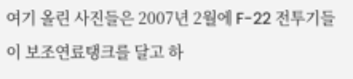여기 올린 사진들은 2007년 2월에 F-22 전투기들이 보조연료탱크를 달고 하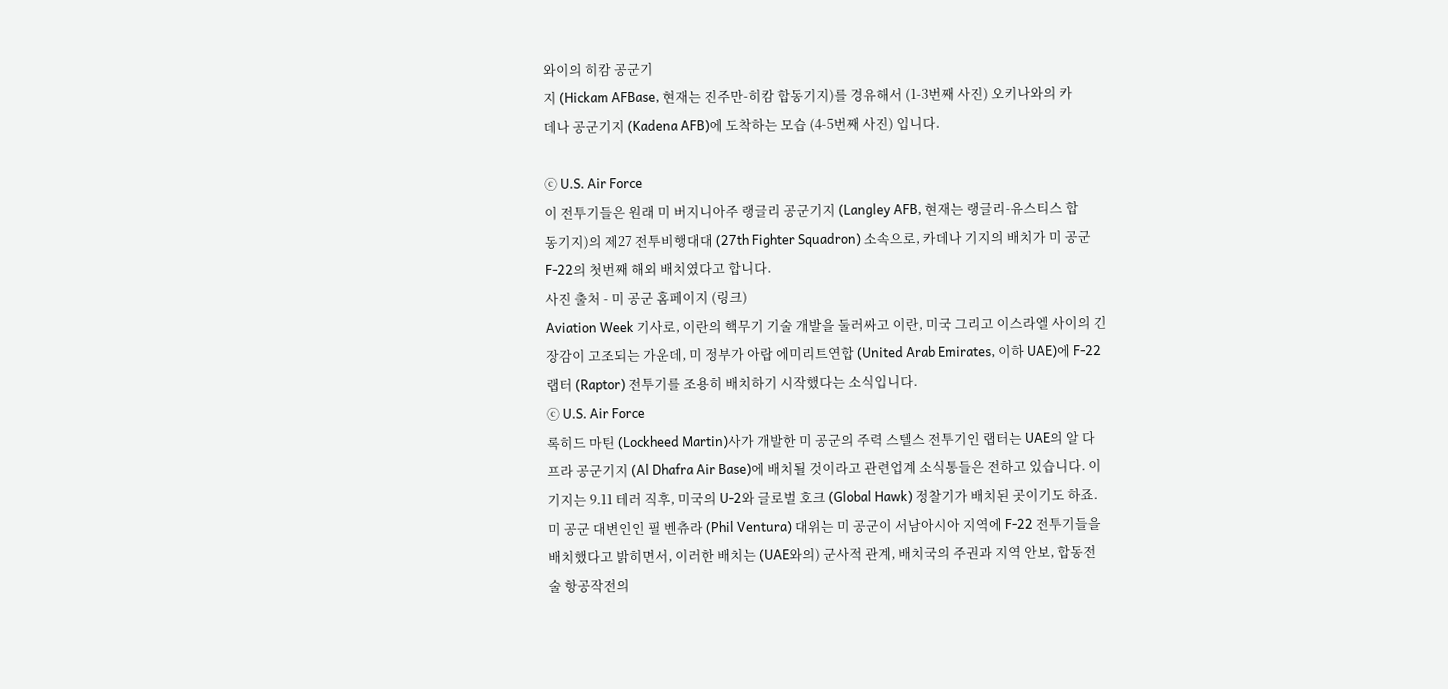와이의 히캄 공군기
지 (Hickam AFBase, 현재는 진주만-히캄 합동기지)를 경유해서 (1-3번째 사진) 오키나와의 카
데나 공군기지 (Kadena AFB)에 도착하는 모습 (4-5번째 사진) 입니다.

ⓒ U.S. Air Force
이 전투기들은 원래 미 버지니아주 랭글리 공군기지 (Langley AFB, 현재는 랭글리-유스티스 합
동기지)의 제27 전투비행대대 (27th Fighter Squadron) 소속으로, 카데나 기지의 배치가 미 공군
F-22의 첫번째 해외 배치였다고 합니다.
사진 출처 - 미 공군 홈페이지 (링크)
Aviation Week 기사로, 이란의 핵무기 기술 개발을 둘러싸고 이란, 미국 그리고 이스라엘 사이의 긴
장감이 고조되는 가운데, 미 정부가 아랍 에미리트연합 (United Arab Emirates, 이하 UAE)에 F-22
랩터 (Raptor) 전투기를 조용히 배치하기 시작했다는 소식입니다.
ⓒ U.S. Air Force
록히드 마틴 (Lockheed Martin)사가 개발한 미 공군의 주력 스텔스 전투기인 랩터는 UAE의 알 다
프라 공군기지 (Al Dhafra Air Base)에 배치될 것이라고 관련업계 소식통들은 전하고 있습니다. 이
기지는 9.11 테러 직후, 미국의 U-2와 글로벌 호크 (Global Hawk) 정찰기가 배치된 곳이기도 하죠.
미 공군 대변인인 필 벤츄라 (Phil Ventura) 대위는 미 공군이 서남아시아 지역에 F-22 전투기들을
배치했다고 밝히면서, 이러한 배치는 (UAE와의) 군사적 관계, 배치국의 주권과 지역 안보, 합동전
술 항공작전의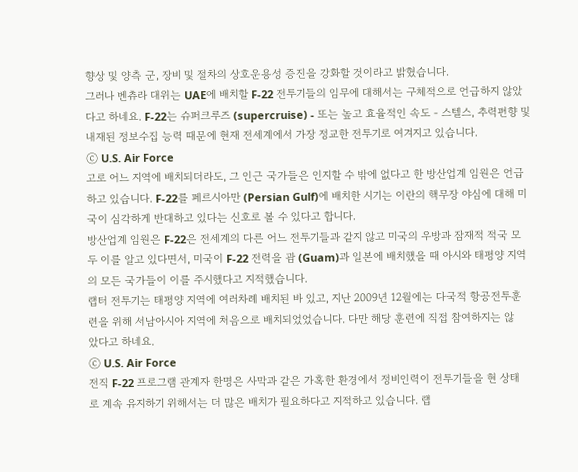향상 및 양측 군, 장비 및 절차의 상호운용성 증진을 강화할 것이라고 밝혔습니다.
그러나 벤츄라 대위는 UAE에 배치할 F-22 전투기들의 임무에 대해서는 구체적으로 언급하지 않았
다고 하네요. F-22는 슈퍼크루즈 (supercruise) - 또는 높고 효율적인 속도 - 스텔스, 추력편향 및
내재된 정보수집 능력 때문에 현재 전세계에서 가장 정교한 전투기로 여겨지고 있습니다.
ⓒ U.S. Air Force
고로 어느 지역에 배치되더라도, 그 인근 국가들은 인지할 수 밖에 없다고 한 방산업계 임원은 언급
하고 있습니다. F-22를 페르시아만 (Persian Gulf)에 배치한 시기는 이란의 핵무장 야심에 대해 미
국이 심각하게 반대하고 있다는 신호로 볼 수 있다고 합니다.
방산업계 임원은 F-22은 전세계의 다른 어느 전투기들과 같지 않고 미국의 우방과 잠재적 적국 모
두 이를 알고 있다면서, 미국이 F-22 전력을 괌 (Guam)과 일본에 배치했을 때 아시와 태평양 지역
의 모든 국가들이 이를 주시했다고 지적했습니다.
랩터 전투기는 태평양 지역에 여러차례 배치된 바 있고, 지난 2009년 12월에는 다국적 항공전투훈
련을 위해 서남아시아 지역에 처음으로 배치되었었습니다. 다만 해당 훈련에 직접 참여하지는 않
았다고 하네요.
ⓒ U.S. Air Force
전직 F-22 프로그램 관계자 한명은 사막과 같은 가혹한 환경에서 정비인력이 전투기들을 현 상태
로 계속 유지하기 위해서는 더 많은 배치가 필요하다고 지적하고 있습니다. 랩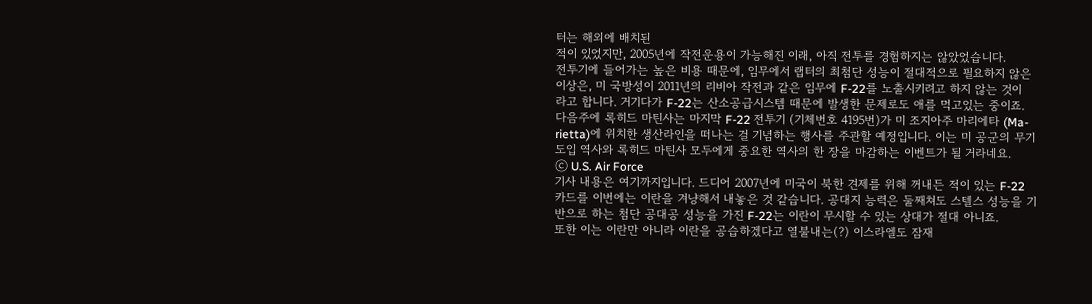터는 해외에 배치된
적이 있었지만, 2005년에 작전운용이 가능해진 이래, 아직 전투를 경험하지는 않았었습니다.
전투기에 들어가는 높은 비용 때문에, 임무에서 랩터의 최첨단 성능이 절대적으로 필요하지 않은
이상은, 미 국방성이 2011년의 리비아 작전과 같은 임무에 F-22를 노출시키려고 하지 않는 것이
라고 합니다. 거기다가 F-22는 산소공급시스템 때문에 발생한 문제로도 애를 먹고있는 중이죠.
다음주에 록히드 마틴사는 마지막 F-22 전투기 (기체번호 4195번)가 미 조지아주 마리에타 (Ma-
rietta)에 위치한 생산라인을 떠나는 걸 기념하는 행사를 주관할 예정입니다. 이는 미 공군의 무기
도입 역사와 록히드 마틴사 모두에게 중요한 역사의 한 장을 마감하는 이벤트가 될 거라네요.
ⓒ U.S. Air Force
기사 내용은 여기까지입니다. 드디어 2007년에 미국이 북한 견제를 위해 꺼내든 적이 있는 F-22
카드를 이번에는 이란을 겨냥해서 내놓은 것 같습니다. 공대지 능력은 둘째쳐도 스텔스 성능을 기
반으로 하는 첨단 공대공 성능을 가진 F-22는 이란이 무시할 수 있는 상대가 절대 아니죠.
또한 이는 이란만 아니라 이란을 공습하겠다고 열불내는(?) 이스라엘도 잠재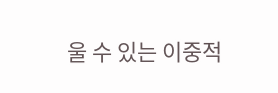울 수 있는 이중적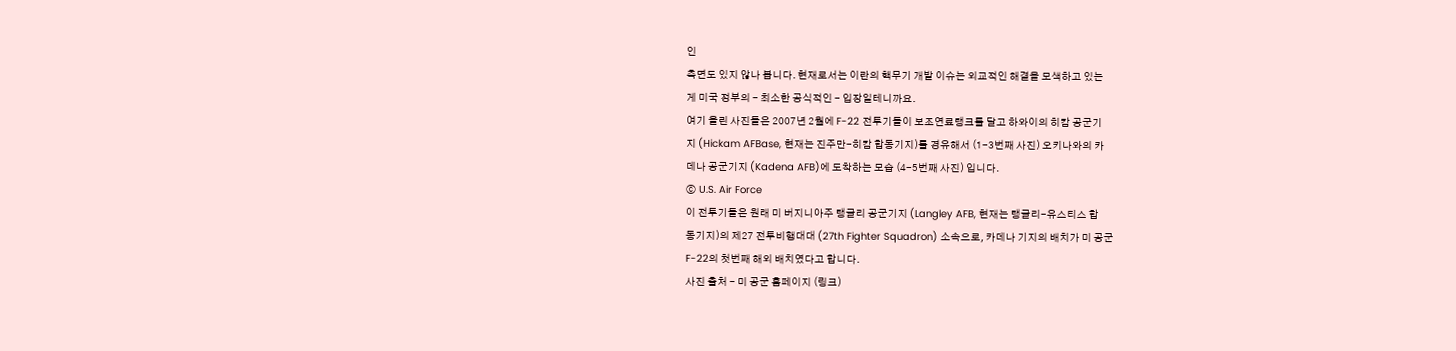인
측면도 있지 않나 봅니다. 현재로서는 이란의 핵무기 개발 이슈는 외교적인 해결을 모색하고 있는
게 미국 정부의 - 최소한 공식적인 - 입장일테니까요.
여기 올린 사진들은 2007년 2월에 F-22 전투기들이 보조연료탱크를 달고 하와이의 히캄 공군기
지 (Hickam AFBase, 현재는 진주만-히캄 합동기지)를 경유해서 (1-3번째 사진) 오키나와의 카
데나 공군기지 (Kadena AFB)에 도착하는 모습 (4-5번째 사진) 입니다.
ⓒ U.S. Air Force
이 전투기들은 원래 미 버지니아주 랭글리 공군기지 (Langley AFB, 현재는 랭글리-유스티스 합
동기지)의 제27 전투비행대대 (27th Fighter Squadron) 소속으로, 카데나 기지의 배치가 미 공군
F-22의 첫번째 해외 배치였다고 합니다.
사진 출처 - 미 공군 홈페이지 (링크)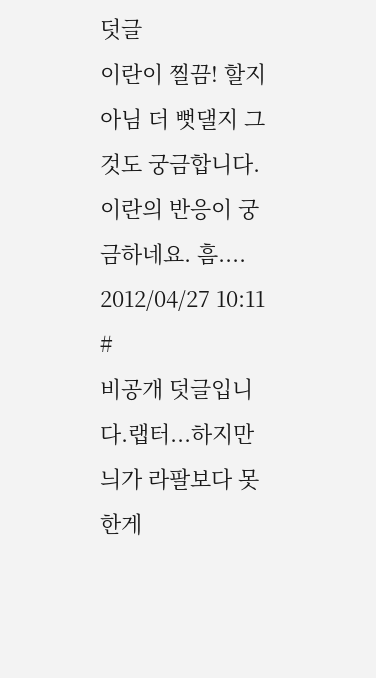덧글
이란이 찔끔! 할지 아님 더 뻣댈지 그것도 궁금합니다.
이란의 반응이 궁금하네요. 흠....
2012/04/27 10:11 #
비공개 덧글입니다.랩터...하지만 늬가 라팔보다 못한게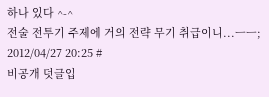하나 있다 ^-^
전술 전투기 주제에 거의 전략 무기 취급이니...ㅡㅡ;
2012/04/27 20:25 #
비공개 덧글입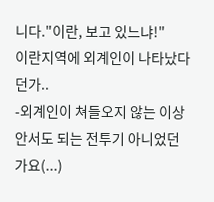니다."이란, 보고 있느냐!"
이란지역에 외계인이 나타났다던가..
-외계인이 쳐들오지 않는 이상 안서도 되는 전투기 아니었던가요(...)